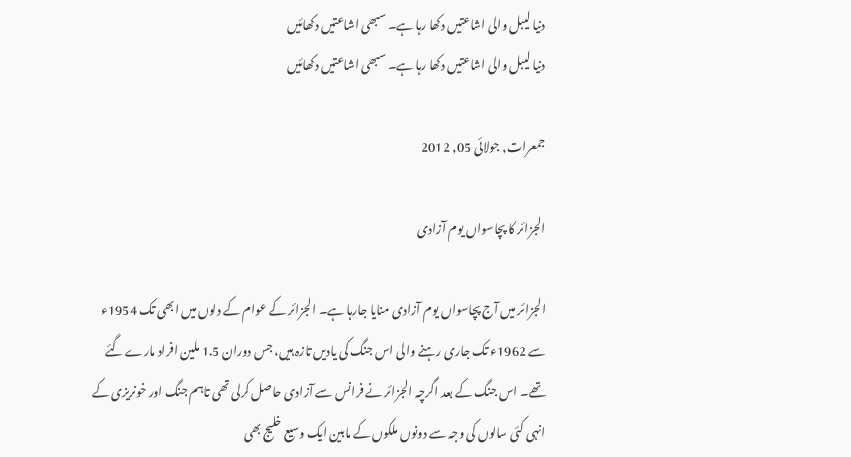دنیا لیبل والی اشاعتیں دکھا رہا ہے۔ سبھی اشاعتیں دکھائیں
دنیا لیبل والی اشاعتیں دکھا رہا ہے۔ سبھی اشاعتیں دکھائیں

جمعرات, جولائی 05, 2012

الجزائر کا پچاسواں یوم آزادی

الجزائر میں آج پچاسواں یوم آزادی منایا جارہا ہے۔ الجزائر کے عوام کے دلوں میں ابھی تک 1954ء سے 1962ء تک جاری رہنے والی اس جنگ کی یادیں تازہ ہیں، جس دوران 1.5 ملین افراد مارے گئے تھے۔ اس جنگ کے بعد اگرچہ الجزائر نے فرانس سے آزادی حاصل کرلی تھی تاہم جنگ اور خونریزی کے انہی کئی سالوں کی وجہ سے دونوں ملکوں کے مابین ایک وسیع خلیج بھی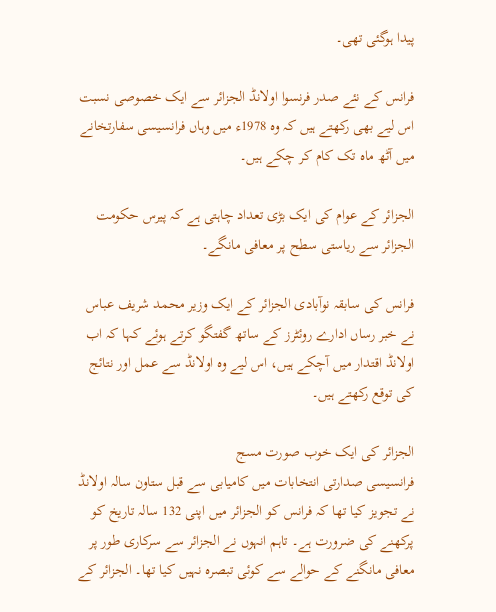پیدا ہوگئی تھی۔

فرانس کے نئے صدر فرنسوا اولانڈ الجزائر سے ایک خصوصی نسبت اس لیے بھی رکھتے ہیں کہ وہ 1978ء میں وہاں فرانسیسی سفارتخانے میں آٹھ ماہ تک کام کر چکے ہیں۔

الجزائر کے عوام کی ایک بڑی تعداد چاہتی ہے کہ پیرس حکومت الجزائر سے ریاستی سطح پر معافی مانگے۔

فرانس کی سابقہ نوآبادی الجزائر کے ایک وزیر محمد شریف عباس نے خبر رساں ادارے روئٹرز کے ساتھ گفتگو کرتے ہوئے کہا کہ اب اولانڈ اقتدار میں آچکے ہیں، اس لیے وہ اولانڈ سے عمل اور نتائج کی توقع رکھتے ہیں۔

الجزائر کی ایک خوب صورت مسج
فرانسیسی صدارتی انتخابات میں کامیابی سے قبل ستاون سالہ اولانڈ نے تجویز کیا تھا کہ فرانس کو الجزائر میں اپنی 132 سالہ تاریخ کو پرکھنے کی ضرورت ہے۔ تاہم انہوں نے الجزائر سے سرکاری طور پر معافی مانگنے کے حوالے سے کوئی تبصرہ نہیں کیا تھا۔ الجزائر کے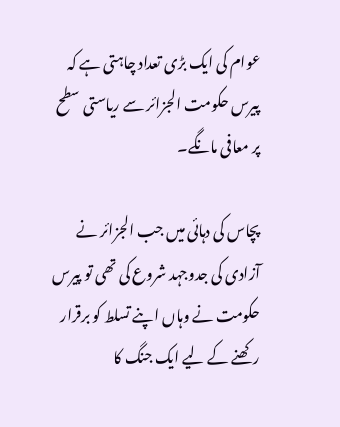عوام کی ایک بڑی تعداد چاہتی ہے کہ پیرس حکومت الجزائر سے ریاستی سطح پر معافی مانگے۔

پچاس کی دہائی میں جب الجزائر نے آزادی کی جدوجہد شروع کی تھی تو پیرس حکومت نے وہاں اپنے تسلط کو برقرار رکھنے کے لیے ایک جنگ کا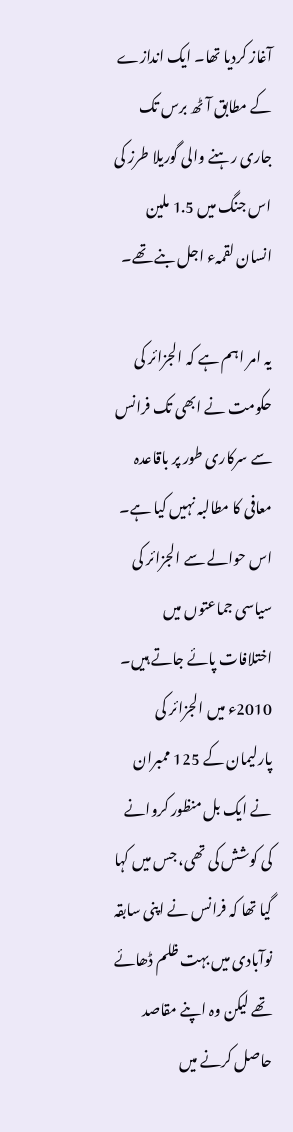آغاز کردیا تھا۔ ایک اندازے کے مطابق آٹھ برس تک جاری رہنے والی گوریلا طرز کی اس جنگ میں 1.5 ملین انسان لقمہء اجل بنے تھے۔

یہ امر اہم ہے کہ الجزائر کی حکومت نے ابھی تک فرانس سے سرکاری طور پر باقاعدہ معافی کا مطالبہ نہیں کیا ہے۔ اس حوالے سے الجزائر کی سیاسی جماعتوں میں اختلافات پائے جاتے ہیں۔ 2010ء میں الجزائر کی پارلیمان کے 125 ممبران نے ایک بل منظور کروانے کی کوشش کی تھی، جس میں کہا گیا تھا کہ فرانس نے اپنی سابقہ نوآبادی میں بہت ظلم ڈھائے تھے لیکن وہ اپنے مقاصد حاصل کرنے میں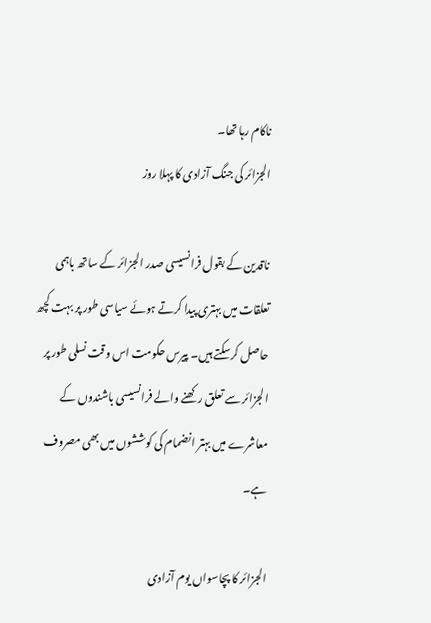ناکام رہا تھا۔
الجزائر کی جنگ آزادی کا پہلا روز

ناقدین کے بقول فرانسیسی صدر الجزائر کے ساتھ باہمی تعلقات میں بہتری پیدا کرتے ہوئے سیاسی طور پر بہت کچھ حاصل کرسکتے ہیں۔ پیرس حکومت اس وقت نسلی طور پر الجزائر سے تعلق رکھنے والے فرانسیسی باشندوں کے معاشرے میں بہتر انضمام کی کوششوں میں بھی مصروف ہے۔

الجزائر کا پچاسواں یوم آزادی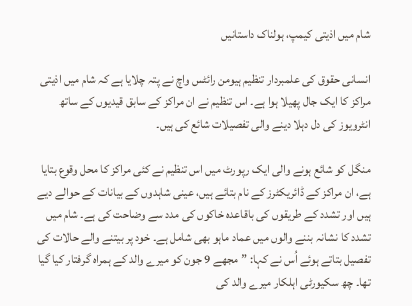شام میں اذیتی کیمپ، ہولناک داستانیں

انسانی حقوق کی علمبردار تنظیم ہیومن رائٹس واچ نے پتہ چلایا ہے کہ شام میں اذیتی مراکز کا ایک جال پھیلا ہوا ہے۔ اس تنظیم نے ان مراکز کے سابق قیدیوں کے ساتھ انٹرویوز کی دل دہلا دینے والی تفصیلات شائع کی ہیں۔

منگل کو شائع ہونے والی ایک رپورٹ میں اس تنظیم نے کئی مراکز کا محل وقوع بتایا ہے، ان مراکز کے ڈائریکٹرز کے نام بتائے ہیں، عینی شاہدوں کے بیانات کے حوالے دیے ہیں اور تشدد کے طریقوں کی باقاعدہ خاکوں کی مدد سے وضاحت کی ہے۔ شام میں تشدد کا نشانہ بننے والوں میں عماد ماہو بھی شامل ہے۔ خود پر بیتنے والے حالات کی تفصیل بتاتے ہوئے اُس نے کہا: ”مجھے 9 جون کو میرے والد کے ہمراہ گرفتار کیا گیا تھا۔ چھ سکیورٹی اہلکار میرے والد کی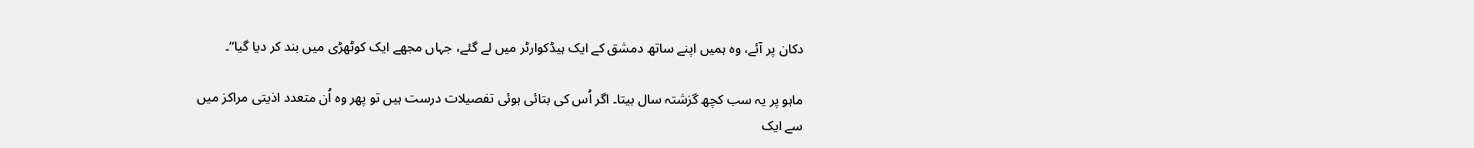دکان پر آئے، وہ ہمیں اپنے ساتھ دمشق کے ایک ہیڈکوارٹر میں لے گئے، جہاں مجھے ایک کوٹھڑی میں بند کر دیا گیا“۔

ماہو پر یہ سب کچھ گزشتہ سال بیتا۔ اگر اُس کی بتائی ہوئی تفصیلات درست ہیں تو پھر وہ اُن متعدد اذیتی مراکز میں سے ایک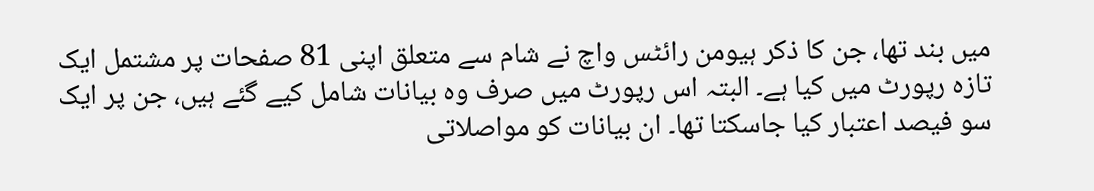میں بند تھا، جن کا ذکر ہیومن رائٹس واچ نے شام سے متعلق اپنی 81 صفحات پر مشتمل ایک تازہ رپورٹ میں کیا ہے۔ البتہ اس رپورٹ میں صرف وہ بیانات شامل کیے گئے ہیں، جن پر ایک سو فیصد اعتبار کیا جاسکتا تھا۔ ان بیانات کو مواصلاتی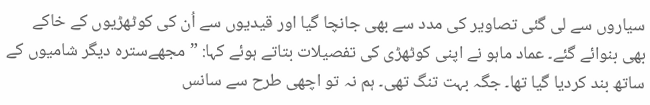سیاروں سے لی گئی تصاویر کی مدد سے بھی جانچا گیا اور قیدیوں سے اُن کی کوٹھڑیوں کے خاکے بھی بنوائے گئے۔ عماد ماہو نے اپنی کوٹھڑی کی تفصیلات بتاتے ہوئے کہا: ”مجھےسترہ دیگر شامیوں کے ساتھ بند کردیا گیا تھا۔ جگہ بہت تنگ تھی۔ ہم نہ تو اچھی طرح سے سانس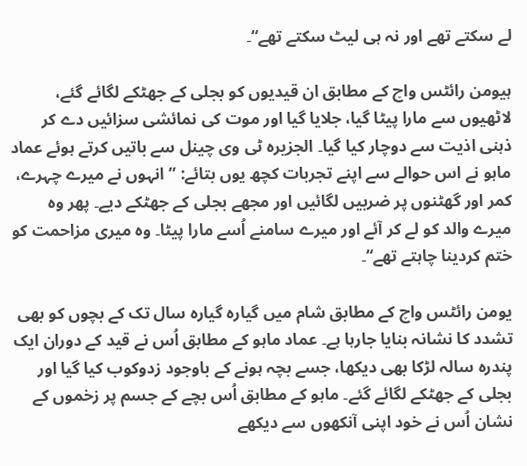لے سکتے تھے اور نہ ہی لیٹ سکتے تھے“۔

ہیومن رائٹس واچ کے مطابق ان قیدیوں کو بجلی کے جھٹکے لگائے گئے، لاٹھیوں سے مارا پیٹا گیا، جلایا گیا اور موت کی نمائشی سزائیں دے کر ذہنی اذیت سے دوچار کیا گیا۔ الجزیرہ ٹی وی چینل سے باتیں کرتے ہوئے عماد ماہو نے اس حوالے سے اپنے تجربات کچھ یوں بتائے: ”انہوں نے میرے چہرے، کمر اور گھٹنوں پر ضربیں لگائیں اور مجھے بجلی کے جھٹکے دیے۔ پھر وہ میرے والد کو لے کر آئے اور میرے سامنے اُسے مارا پیٹا۔ وہ میری مزاحمت کو ختم کردینا چاہتے تھے“۔

یومن رائٹس واچ کے مطابق شام میں گیارہ گیارہ سال تک کے بچوں کو بھی تشدد کا نشانہ بنایا جارہا ہے۔ عماد ماہو کے مطابق اُس نے قید کے دوران ایک پندرہ سالہ لڑکا بھی دیکھا، جسے بچہ ہونے کے باوجود زدوکوب کیا گیا اور بجلی کے جھٹکے لگائے گئے۔ ماہو کے مطابق اُس بچے کے جسم پر زخموں کے نشان اُس نے خود اپنی آنکھوں سے دیکھے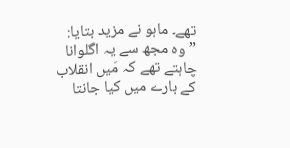تھے۔ ماہو نے مزید بتایا: ”وہ مجھ سے یہ اگلوانا چاہتے تھے کہ مَیں انقلاب کے بارے میں کیا جانتا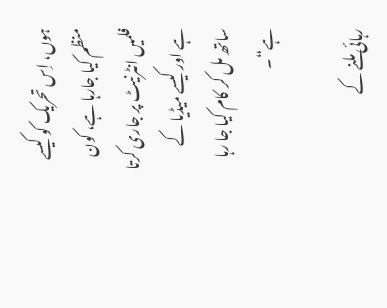ہوں، اِس تحریک کو کیسے منظم کیا جارہا ہے، کون فلمیں انٹرنیٹ پر جاری کرتا ہے اور کیسے میڈیا کے ساتھ مل کر کام کیا جا رہا ہے“۔

رہائی ملنے کے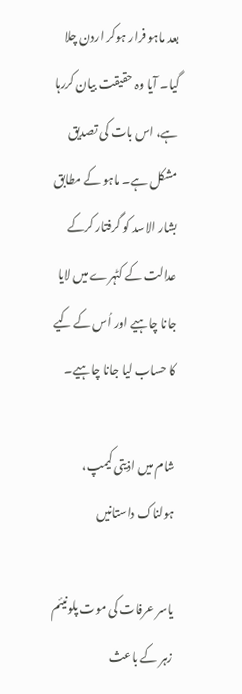بعد ماہو فرار ہوکر اردن چلا گیا۔ آیا وہ حقیقت بیان کررہا ہے، اس بات کی تصدیق مشکل ہے۔ ماہو کے مطابق بشار الاسد کو گرفتار کرکے عدالت کے کٹہرے میں لایا جانا چاہیے اور اُس کے کیے کا حساب لیا جانا چاہیے۔

شام میں اذیتی کیمپ، ہولناک داستانیں

یاسر عرفات کی موت پلونیئم زہر کے باعث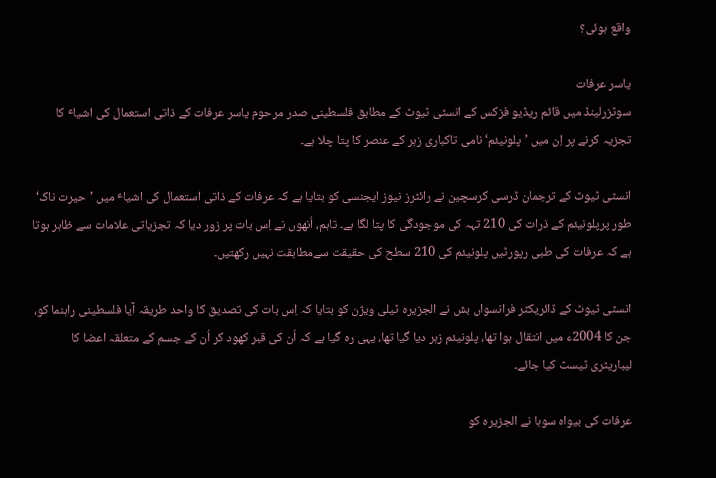واقع ہوئی؟

یاسر عرفات
سوٹزرلینڈ میں قائم ریڈیو فزکس کے انسٹی ٹیوٹ کے مطابق فلسطینی صدر مرحوم یاسر عرفات کے ذاتی استعمال کی اشیاٴ کا تجزیہ کرنے پر اِن میں ’پلونیئم‘ نامی تاکباری زہر کے عنصر کا پتا چلا ہے۔

انسٹی ٹیوٹ کے ترجمان ڈرسی کرسچین نے رائٹرز نیوز ایجنسی کو بتایا ہے کہ عرفات کے ذاتی استعمال کی اشیاٴ میں ’حیرت ناک‘ طور پرپلونیئم کے ذرات کی 210 تہہ کی موجودگی کا پتا لگا ہے۔ تاہم، اُنھوں نے اِس بات پر زور دیا کہ تجزیاتی علامات سے ظاہر ہوتا ہے کہ عرفات کی طبی رپورٹیں پلونیئم کی 210 سطح کی حقیقت سےمطابقت نہیں رکھتیں۔

انسٹی ٹیوٹ کے ڈائریکٹر فرانسواں بش نے الجزیرہ ٹیلی ویژن کو بتایا کہ اِس بات کی تصدیق کا واحد طریقہ آیا فلسطینی راہنما کو، جن کا 2004ء میں انتقال ہوا تھا، پلونیئم زہر دیا گیا تھا، یہی رہ گیا ہے کہ اُن کی قبر کھود کر اُن کے جسم کے متعلقہ اعضا کا لیباریٹری ٹیسٹ کیا جائے۔

عرفات کی بیواہ سوہا نے الجزیرہ کو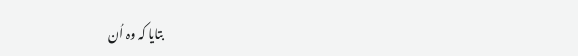بتایا کہ وہ اُن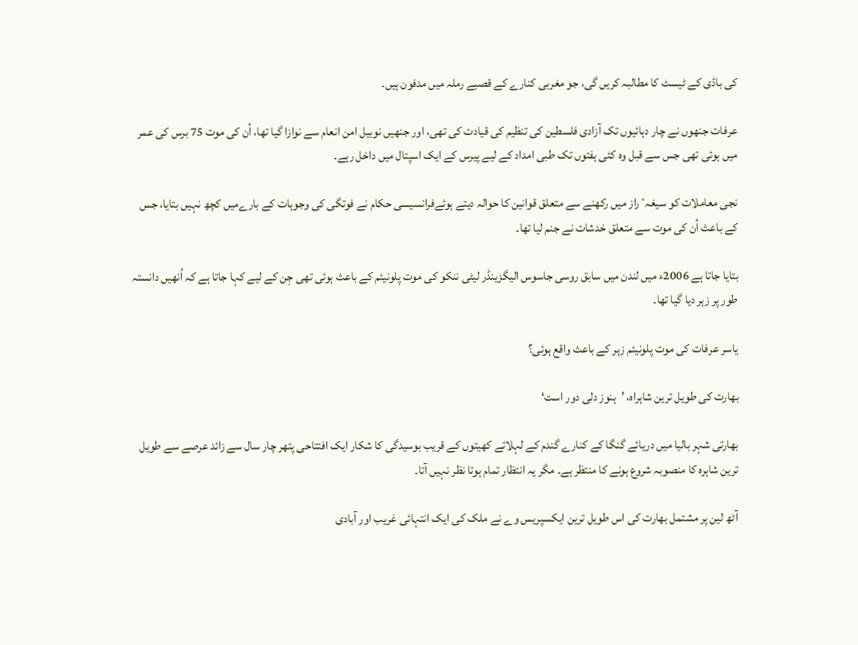کی باڈی کے ٹیسٹ کا مطالبہ کریں گی، جو مغربی کنارے کے قصبے رملہ میں مدفون ہیں۔

عرفات جنھوں نے چار دہائیوں تک آزادی فلسطین کی تنظیم کی قیادت کی تھی، اور جنھیں نوبیل امن انعام سے نوازا گیا تھا، اُن کی موت 75 برس کی عمر میں ہوئی تھی جس سے قبل وہ کئی ہفتوں تک طبی امداد کے لیے پیرس کے ایک اسپتال میں داخل رہے۔

نجی معاملات کو سیغہٴ راز میں رکھنے سے متعلق قوانین کا حوالہ دیتے ہوئےفرانسیسی حکام نے فوتگی کی وجوہات کے بارےمیں کچھ نہیں بتایا، جس کے باعث اُن کی موت سے متعلق خدشات نے جنم لیا تھا۔

بتایا جاتا ہے 2006ء میں لندن میں سابق روسی جاسوس الیگزینڈر لیٹی ننکو کی موت پلونیئم کے باعث ہوئی تھی جِن کے لیے کہا جاتا ہے کہ اُنھیں دانستہ طور پر زہر دیا گیا تھا۔

یاسر عرفات کی موت پلونیئم زہر کے باعث واقع ہوئی؟

بھارت کی طویل ترین شاہراہ، ’ہنوز دلی دور است‘

بھارتی شہر بالیا میں دریائے گنگا کے کنارے گندم کے لہلاتے کھیتوں کے قریب بوسیدگی کا شکار ایک افتتاحی پتھر چار سال سے زائد عرصے سے طویل ترین شاہرہ کا منصوبہ شروع ہونے کا منتظر ہے۔ مگر یہ انتظار تمام ہوتا نظر نہیں آتا۔

آٹھ لین پر مشتمل بھارت کی اس طویل ترین ایکسپریس وے نے ملک کی ایک انتہائی غریب اور آبادی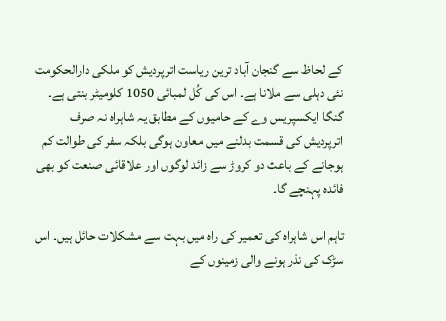کے لحاظ سے گنجان آباد ترین ریاست اترپردیش کو ملکی دارالحکومت نئی دہلی سے ملانا ہے۔ اس کی کُل لمبائی 1050 کلومیٹر بنتی ہے۔ گنگا ایکسپریس وے کے حامیوں کے مطابق یہ شاہراہ نہ صرف اترپردیش کی قسمت بدلنے میں معاون ہوگی بلکہ سفر کی طوالت کم ہوجانے کے باعث دو کروڑ سے زائد لوگوں اور علاقائی صنعت کو بھی فائدہ پہنچے گا۔

تاہم اس شاہراہ کی تعمیر کی راہ میں بہت سے مشکلات حائل ہیں۔ اس سڑک کی نذر ہونے والی زمینوں کے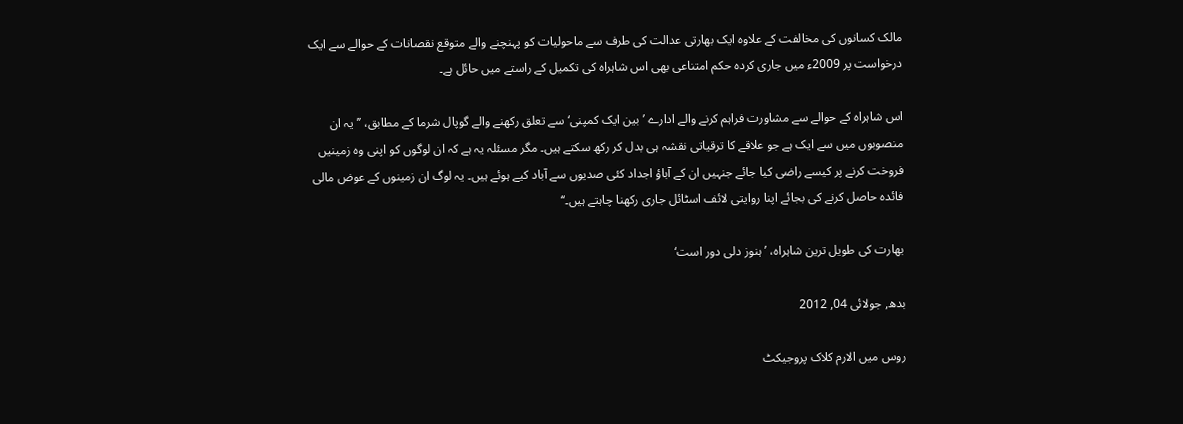مالک کسانوں کی مخالفت کے علاوہ ایک بھارتی عدالت کی طرف سے ماحولیات کو پہنچنے والے متوقع نقصانات کے حوالے سے ایک درخواست پر 2009ء میں جاری کردہ حکم امتناعی بھی اس شاہراہ کی تکمیل کے راستے میں حائل ہے۔

اس شاہراہ کے حوالے سے مشاورت فراہم کرنے والے ادارے ’بین ایک کمپنی‘ سے تعلق رکھنے والے گوپال شرما کے مطابق، ’’یہ ان منصوبوں میں سے ایک ہے جو علاقے کا ترقیاتی نقشہ ہی بدل کر رکھ سکتے ہیں۔ مگر مسئلہ یہ ہے کہ ان لوگوں کو اپنی وہ زمینیں فروخت کرنے پر کیسے راضی کیا جائے جنہیں ان کے آباؤ اجداد کئی صدیوں سے آباد کیے ہوئے ہیں۔ یہ لوگ ان زمینوں کے عوض مالی فائدہ حاصل کرنے کی بجائے اپنا روایتی لائف اسٹائل جاری رکھنا چاہتے ہیں۔‘‘

بھارت کی طویل ترین شاہراہ، ’ہنوز دلی دور است‘

بدھ, جولائی 04, 2012

روس میں الارم کلاک پروجیکٹ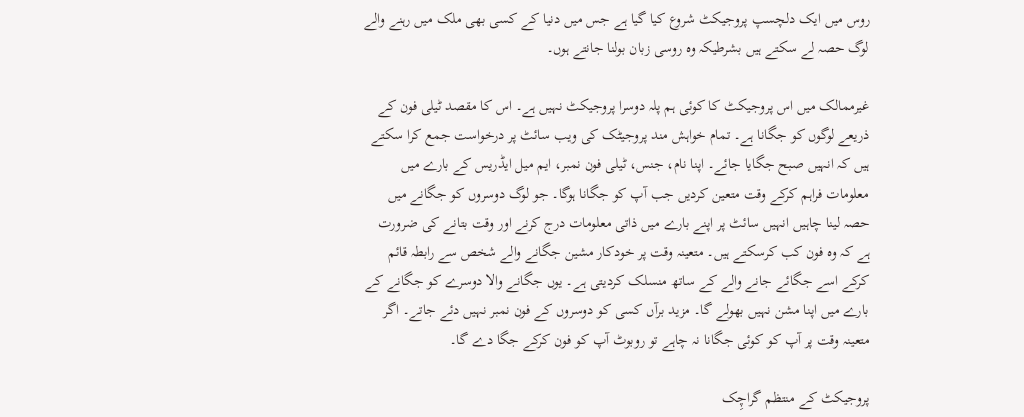روس میں ایک دلچسپ پروجیکٹ شروع کیا گیا ہے جس میں دنیا کے کسی بھی ملک میں رہنے والے لوگ حصہ لے سکتے ہیں بشرطیکہ وہ روسی زبان بولنا جانتے ہوں۔

غیرممالک میں اس پروجیکٹ کا کوئی ہم پلہ دوسرا پروجیکٹ نہیں ہے۔ اس کا مقصد ٹیلی فون کے ذریعے لوگوں کو جگانا ہے۔ تمام خواہش مند پروجیٹک کی ویب سائٹ پر درخواست جمع کرا سکتے ہیں کہ انہیں صبح جگایا جائے۔ اپنا نام، جنس، ٹیلی فون نمبر، ایم میل ایڈریس کے بارے میں معلومات فراہم کرکے وقت متعین کردیں جب آپ کو جگانا ہوگا۔ جو لوگ دوسروں کو جگانے میں حصہ لینا چاہیں انہیں سائٹ پر اپنے بارے میں ذاتی معلومات درج کرنے اور وقت بتانے کی ضرورت ہے کہ وہ فون کب کرسکتے ہیں۔ متعینہ وقت پر خودکار مشین جگانے والے شخص سے رابطہ قائم کرکے اسے جگائے جانے والے کے ساتھ منسلک کردیتی ہے۔ یوں جگانے والا دوسرے کو جگانے کے بارے میں اپنا مشن نہیں بھولے گا۔ مزید برآں کسی کو دوسروں کے فون نمبر نہیں دئے جاتے۔ اگر متعینہ وقت پر آپ کو کوئی جگانا نہ چاہے تو روبوٹ آپ کو فون کرکے جگا دے گا۔

پروجیکٹ کے منتظم گراچِک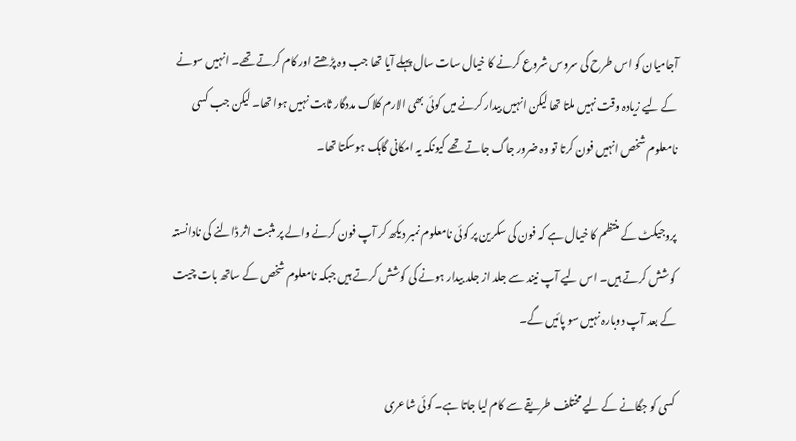آجامیان کو اس طرح کی سروس شروع کرنے کا خیال سات سال پہلے آیا تھا جب وہ پڑھتے اور کام کرتے تھے۔ انہیں سونے کے لیے زیادہ وقت نہیں ملتا تھا لیکن انہیں بیدار کرنے میں کوئی بھی الارم کلاک مددگار ثابت نہیں ہوا تھا۔ لیکن جب کسی نامعلوم شخص انہیں فون کرتا تو وہ ضرور جاگ جاتے تھے کیونکہ یہ امکانی گاہک ہوسکتا تھا۔

پروجیکٹ کے منتظم کا خیال ہے کہ فون کی سکرین پر کوئی نامعلوم نمبر دیکھ کر آپ فون کرنے والے پر مثبت اثر ڈالنے کی نادانستہ کوشش کرتے ہیں۔ اس لیے آپ نیند سے جلد از جلد بیدار ہونے کی کوشش کرتے ہیں جبکہ نامعلوم شخص کے ساتھ بات چیت کے بعد آپ دوبارہ نہیں سو پائیں گے۔

کسی کو جگانے کے لیے مختلف طریقے سے کام لیا جاتا ہے۔ کوئی شاعری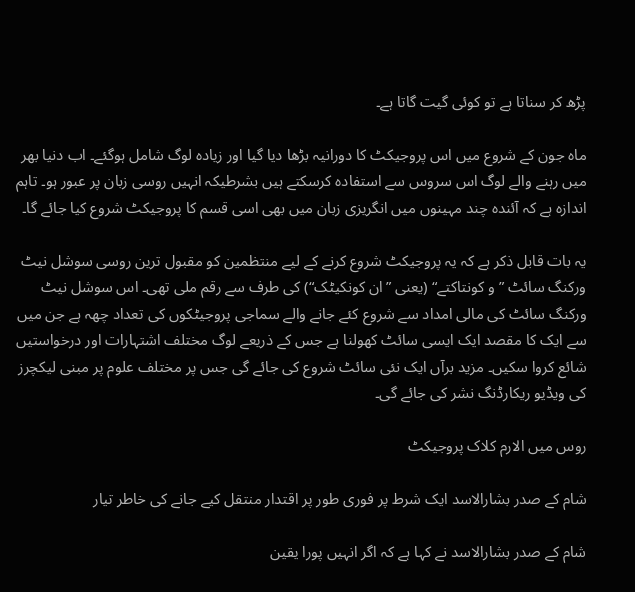پڑھ کر سناتا ہے تو کوئی گیت گاتا ہے۔

ماہ جون کے شروع میں اس پروجیکٹ کا دورانیہ بڑھا دیا گیا اور زیادہ لوگ شامل ہوگئے۔ اب دنیا بھر میں رہنے والے لوگ اس سروس سے استفادہ کرسکتے ہیں بشرطیکہ انہیں روسی زبان پر عبور ہو۔ تاہم اندازہ ہے کہ آئندہ چند مہینوں میں انگریزی زبان میں بھی اسی قسم کا پروجیکٹ شروع کیا جائے گا۔

یہ بات قابل ذکر ہے کہ یہ پروجیکٹ شروع کرنے کے لیے منتظمین کو مقبول ترین روسی سوشل نیٹ ورکنگ سائٹ ”و کونتاکتے“ (یعنی ”ان کونکیٹک“) کی طرف سے رقم ملی تھی۔ اس سوشل نیٹ ورکنگ سائٹ کی مالی امداد سے شروع کئے جانے والے سماجی پروجیٹکوں کی تعداد چھہ ہے جن میں سے ایک کا مقصد ایک ایسی سائٹ کھولنا ہے جس کے ذریعے لوگ مختلف اشتہارات اور درخواستیں شائع کروا سکیں۔ مزید برآں ایک نئی سائٹ شروع کی جائے گی جس پر مختلف علوم پر مبنی لیکچرز کی ویڈیو ریکارڈنگ نشر کی جائے گی۔

روس میں الارم کلاک پروجیکٹ

شام کے صدر بشارالاسد ایک شرط پر فوری طور پر اقتدار منتقل کیے جانے کی خاطر تیار

شام کے صدر بشارالاسد نے کہا ہے کہ اگر انہیں پورا یقین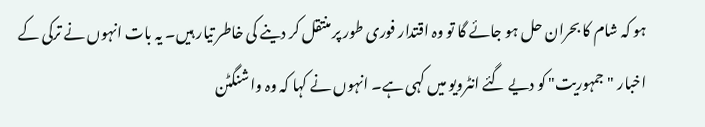ہو کہ شام کا بحران حل ہو جائے گا تو وہ اقتدار فوری طور پر منتقل کر دینے کی خاطر تیار ہیں۔ یہ بات انہوں نے ترکی کے اخبار "جمہوریت" کو دیے گئے انٹرویو میں کہی ہے۔ انہوں نے کہا کہ وہ واشنگٹن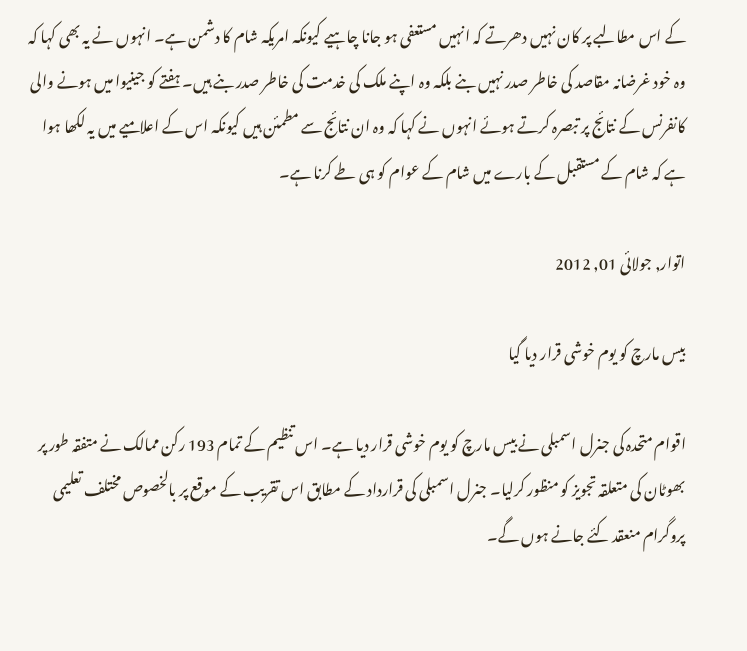کے اس مطالبے پر کان نہیں دھرتے کہ انہیں مستعفی ہو جانا چاہیے کیونکہ امریکہ شام کا دشمن ہے۔ انہوں نے یہ بھی کہا کہ وہ خود غرضانہ مقاصد کی خاطر صدر نہیں بنے بلکہ وہ اپنے ملک کی خدمت کی خاطر صدر بنے ہیں۔ ہفتے کو جینیوا میں ہونے والی کانفرنس کے نتائج پر تبصرہ کرتے ہوئے انہوں نے کہا کہ وہ ان نتائج سے مطمئن ہیں کیونکہ اس کے اعلامیے میں یہ لکھا ہوا ہے کہ شام کے مستقبل کے بارے میں شام کے عوام کو ہی طے کرنا ہے۔

اتوار, جولائی 01, 2012

بیس مارچ کو یوم خوشی قرار دیا گیا

اقوام متحدہ کی جنرل اسمبلی نے بیس مارچ کو یوم خوشی قرار دیا ہے۔ اس تنظیم کے تمام 193 رکن ممالک نے متفقہ طور پر بھوٹان کی متعلقہ تجویز کو منظور کرلیا۔ جنرل اسمبلی کی قرارداد کے مطابق اس تقریب کے موقع پر بالخصوص مختلف تعلیمی پروگرام منعقد کئے جانے ہوں گے۔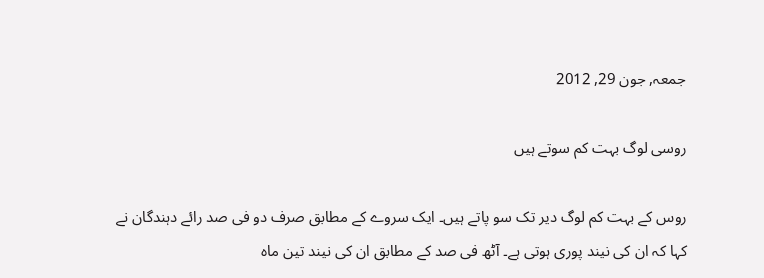جمعہ, جون 29, 2012

روسی لوگ بہت کم سوتے ہیں

روس کے بہت کم لوگ دیر تک سو پاتے ہيں۔ ایک سروے کے مطابق صرف دو فی صد رائے دہندگان نے کہا کہ ان کی نیند پوری ہوتی ہے۔ آٹھ فی صد کے مطابق ان کی نیند تین ماہ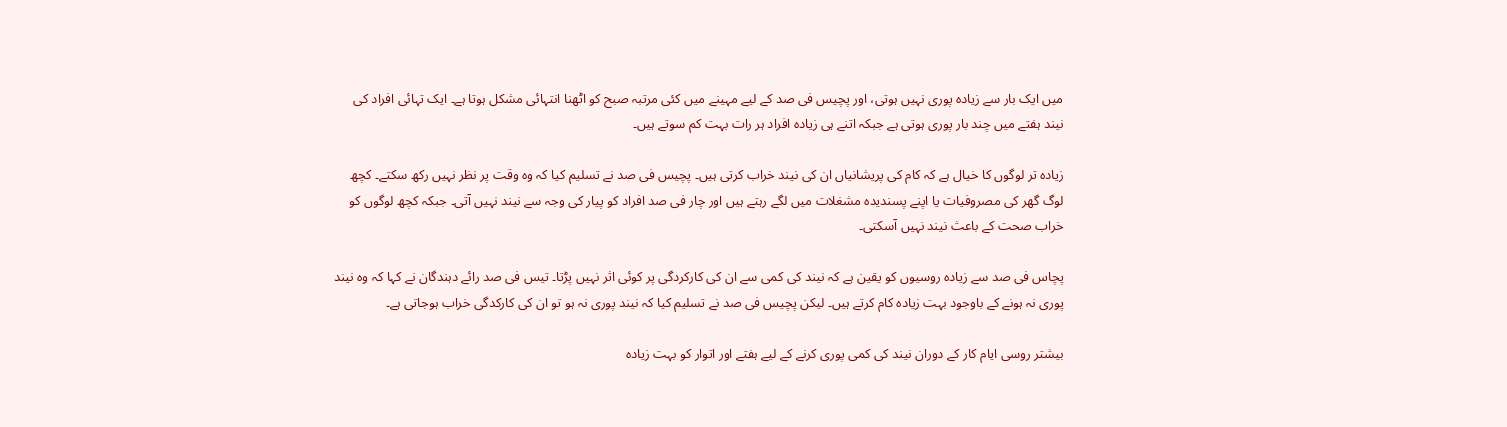میں ایک بار سے زیادہ پوری نہیں ہوتی، اور پچیس فی صد کے لیے مہینے میں کئی مرتبہ صبح کو اٹھنا انتہائی مشکل ہوتا ہے۔ ایک تہائی افراد کی نیند ہفتے میں چند بار پوری ہوتی ہے جبکہ اتنے ہی زيادہ افراد ہر رات بہت کم سوتے ہیں۔

زیادہ تر لوگوں کا خیال ہے کہ کام کی پریشانیاں ان کی نیند خراب کرتی ہیں۔ پچیس فی صد نے تسلیم کیا کہ وہ وقت پر نظر نہیں رکھ سکتے۔ کچھ لوگ گھر کی مصروفیات یا اپنے پسندیدہ مشغلات میں لگے رہتے ہیں اور چار فی صد افراد کو پیار کی وجہ سے نیند نہیں آتی۔ جبکہ کچھ لوگوں کو خراب صحت کے باعث نیند نہیں آسکتی۔

پچاس فی صد سے زیادہ روسیوں کو یقین ہے کہ نیند کی کمی سے ان کی کارکردگی پر کوئی اثر نہیں پڑتا۔ تیس فی صد رائے دہندگان نے کہا کہ وہ نیند پوری نہ ہونے کے باوجود بہت زیادہ کام کرتے ہیں۔ لیکن پچیس فی صد نے تسلیم کیا کہ نیند پوری نہ ہو تو ان کی کارکدگی خراب ہوجاتی ہے۔

بیشتر روسی ایام کار کے دوران نیند کی کمی پوری کرنے کے لیے ہفتے اور اتوار کو بہت زیادہ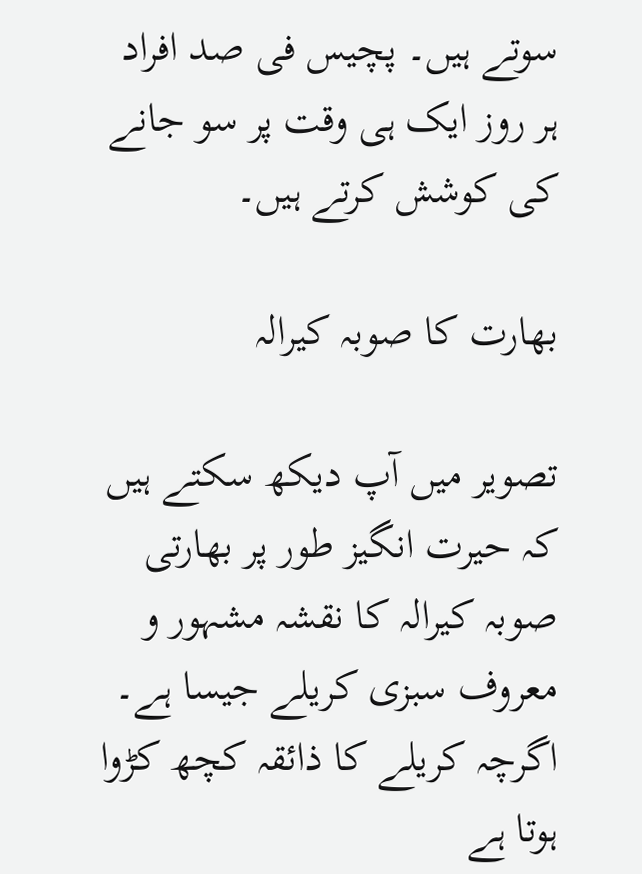سوتے ہیں۔ پچیس فی صد افراد ہر روز ایک ہی وقت پر سو جانے کی کوشش کرتے ہیں۔

بھارت کا صوبہ کیرالہ

تصویر میں آپ دیکھ سکتے ہیں کہ حیرت انگیز طور پر بھارتی صوبہ کیرالہ کا نقشہ مشہور و معروف سبزی کریلے جیسا ہے۔ اگرچہ کریلے کا ذائقہ کچھ کڑوا ہوتا ہے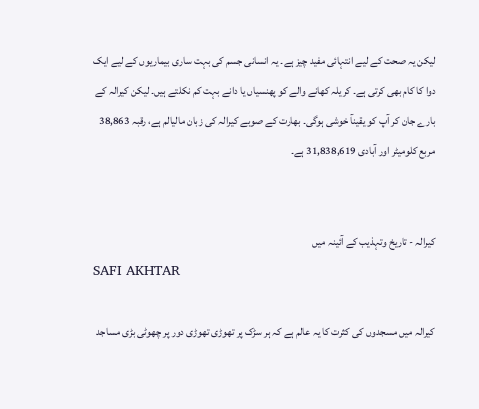لیکن یہ صحت کے لیے انتہائی مفید چیز ہے۔ یہ انسانی جسم کی بہت ساری بیماریوں کے لیے ایک دوا کا کام بھی کرتی ہے۔ کریلہ کھانے والے کو پھنسیاں یا دانے بہت کم نکلتے ہیں۔ لیکن کیرالہ کے بارے جان کر آپ کو یقینآ خوشی ہوگی۔ بھارت کے صوبے کیرالہ کی زبان مالیالم ہے، رقبہ 38,863 مربع کلومیٹر اور آبادی 31,838,619 ہے۔


کیرالہ - تاریخ وتہذیب کے آئینہ میں
SAFI AKHTAR

کیرالہ میں مسجدوں کی کثرت کا یہ عالم ہے کہ ہر سڑک پر تھوڑی تھوڑی دور پر چھوٹی بڑی مساجد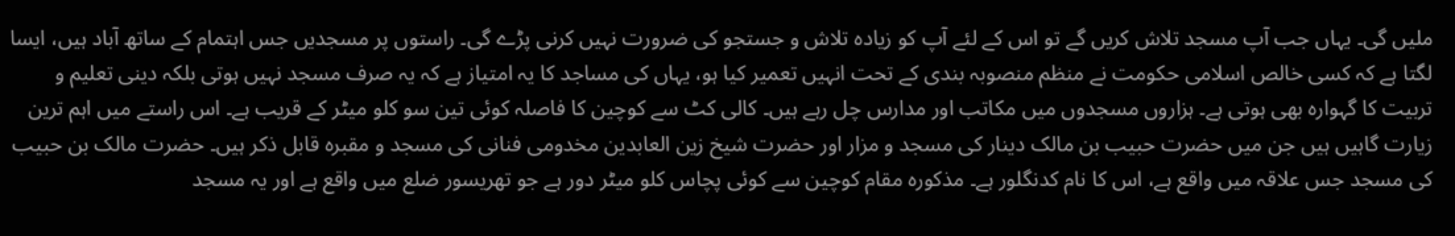ملیں گی۔ یہاں جب آپ مسجد تلاش کریں گے تو اس کے لئے آپ کو زیادہ تلاش و جستجو کی ضرورت نہیں کرنی پڑے گی۔ راستوں پر مسجدیں جس اہتمام کے ساتھ آباد ہیں، ایسا لگتا ہے کہ کسی خالص اسلامی حکومت نے منظم منصوبہ بندی کے تحت انہیں تعمیر کیا ہو، یہاں کی مساجد کا یہ امتیاز ہے کہ یہ صرف مسجد نہیں ہوتی بلکہ دینی تعلیم و تربیت کا گہوارہ بھی ہوتی ہے۔ ہزاروں مسجدوں میں مکاتب اور مدارس چل رہے ہیں۔ کالی کٹ سے کوچین کا فاصلہ کوئی تین سو کلو میٹر کے قریب ہے۔ اس راستے میں اہم ترین زیارت گاہیں ہیں جن میں حضرت حبیب بن مالک دینار کی مسجد و مزار اور حضرت شیخ زین العابدین مخدومی فنانی کی مسجد و مقبرہ قابل ذکر ہیں۔ حضرت مالک بن حبیب کی مسجد جس علاقہ میں واقع ہے، اس کا نام کدنگلور ہے۔ مذکورہ مقام کوچین سے کوئی پچاس کلو میٹر دور ہے جو تھریسور ضلع میں واقع ہے اور یہ مسجد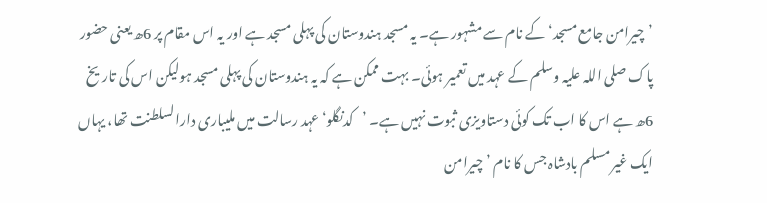’چیرامن جامع مسجد‘ کے نام سے مشہور ہے۔ یہ مسجد ہندوستان کی پہلی مسجد ہے اور یہ اس مقام پر 6ھ یعنی حضور پاک صلی اللہ علیہ وسلم کے عہد میں تعمیر ہوئی۔ بہت ممکن ہے کہ یہ ہندوستان کی پہلی مسجد ہولیکن اس کی تاریخ 6ھ ہے اس کا اب تک کوئی دستاویزی ثبوت نہیں ہے۔ ’کدنگلو‘ عہد رسالت میں ملیباری دارالسلطنت تھا، یہاں ایک غیر مسلم بادشاہ جس کا نام ’چیرامن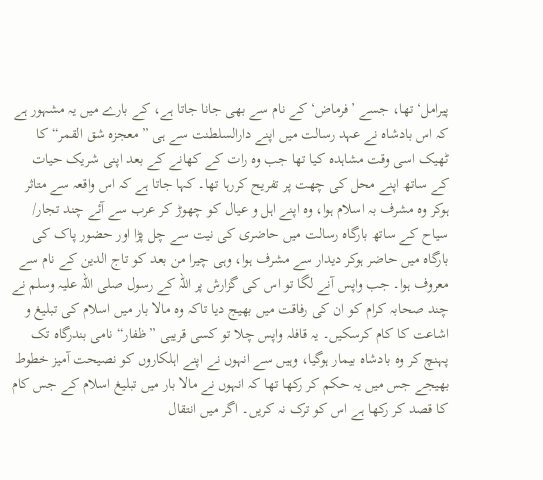پیرامل‘ تھا، جسے ’فرماض‘ کے نام سے بھی جانا جاتا ہے، کے بارے میں یہ مشہور ہے کہ اس بادشاہ نے عہد رسالت میں اپنے دارالسلطنت سے ہی ”معجزہ شق القمر“ کا ٹھیک اسی وقت مشاہدہ کیا تھا جب وہ رات کے کھانے کے بعد اپنی شریک حیات کے ساتھ اپنے محل کی چھت پر تفریح کررہا تھا۔ کہا جاتا ہے کہ اس واقعہ سے متاثر ہوکر وہ مشرف بہ اسلام ہوا، وہ اپنے اہل و عیال کو چھوڑ کر عرب سے آئے چند تجار/ سیاح کے ساتھ بارگاہ رسالت میں حاضری کی نیت سے چل پڑا اور حضور پاک کی بارگاہ میں حاضر ہوکر دیدار سے مشرف ہوا، وہی چیرا من بعد کو تاج الدین کے نام سے معروف ہوا۔ جب واپس آنے لگا تو اس کی گزارش پر اللہ کے رسول صلی اللہ علیہ وسلم نے چند صحابہ کرام کو ان کی رفاقت میں بھیج دیا تاکہ وہ مالا بار میں اسلام کی تبلیغ و اشاعت کا کام کرسکیں۔ یہ قافلہ واپس چلا تو کسی قریبی ”ظفار“ نامی بندرگاہ تک پہنچ کر وہ بادشاہ بیمار ہوگیا، وہیں سے انہوں نے اپنے اہلکاروں کو نصیحت آمیز خطوط بھیجے جس میں یہ حکم کر رکھا تھا کہ انہوں نے مالا بار میں تبلیغ اسلام کے جس کام کا قصد کر رکھا ہے اس کو ترک نہ کریں۔ اگر میں انتقال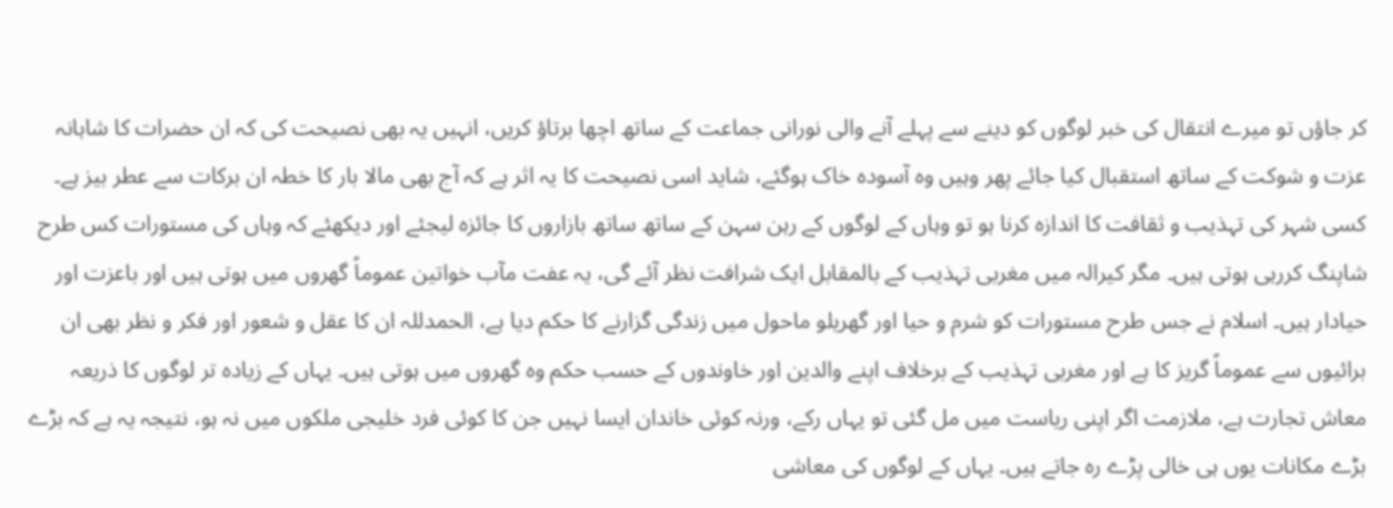کر جاؤں تو میرے انتقال کی خبر لوگوں کو دینے سے پہلے آنے والی نورانی جماعت کے ساتھ اچھا برتاؤ کریں، انہیں یہ بھی نصیحت کی کہ ان حضرات کا شاہانہ عزت و شوکت کے ساتھ استقبال کیا جائے پھر وہیں وہ آسودہ خاک ہوگئے، شاید اسی نصیحت کا یہ اثر ہے کہ آج بھی مالا بار کا خطہ ان برکات سے عطر بیز ہے۔
کسی شہر کی تہذیب و ثقافت کا اندازہ کرنا ہو تو وہاں کے لوگوں کے رہن سہن کے ساتھ ساتھ بازاروں کا جائزہ لیجئے اور دیکھئے کہ وہاں کی مستورات کس طرح شاپنگ کررہی ہوتی ہیں۔ مگر کیرالہ میں مغربی تہذیب کے بالمقابل ایک شرافت نظر آئے گی، یہ عفت مآب خواتین عموماً گھروں میں ہوتی ہیں اور باعزت اور حیادار ہیں۔ اسلام نے جس طرح مستورات کو شرم و حیا اور گھریلو ماحول میں زندگی گزارنے کا حکم دیا ہے، الحمدللہ ان کا عقل و شعور اور فکر و نظر بھی ان برائیوں سے عموماً گریز کا ہے اور مغربی تہذیب کے برخلاف اپنے والدین اور خاوندوں کے حسب حکم وہ گھروں میں ہوتی ہیں۔ یہاں کے زیادہ تر لوگوں کا ذریعہ معاش تجارت ہے، ملازمت اگر اپنی ریاست میں مل گئی تو یہاں رکے، ورنہ کوئی خاندان ایسا نہیں جن کا کوئی فرد خلیجی ملکوں میں نہ ہو، نتیجہ یہ ہے کہ بڑے بڑے مکانات یوں ہی خالی پڑے رہ جاتے ہیں۔ یہاں کے لوگوں کی معاشی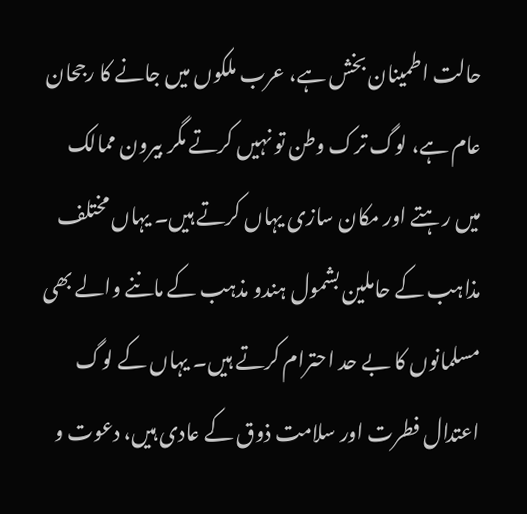حالت اطمینان بخش ہے، عرب ملکوں میں جانے کا رجحان عام ہے، لوگ ترک وطن تو نہیں کرتے مگر بیرون ممالک میں رہتے اور مکان سازی یہاں کرتے ہیں۔ یہاں مختلف مذاہب کے حاملین بشمول ہندو مذہب کے ماننے والے بھی مسلمانوں کا بے حد احترام کرتے ہیں۔ یہاں کے لوگ اعتدال فطرت اور سلامت ذوق کے عادی ہیں، دعوت و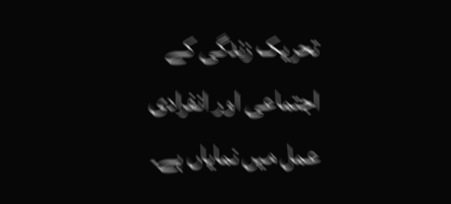تحریک زندگی کے اجتماعی اور انفرادی عمل میں نمایاں ہے۔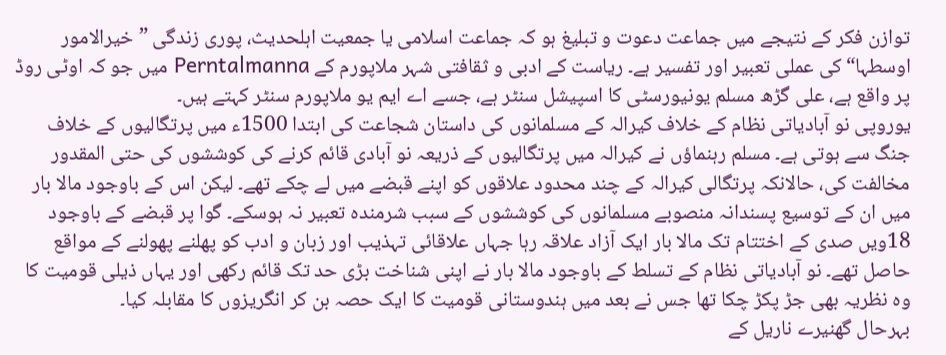توازن فکر کے نتیجے میں جماعت دعوت و تبلیغ ہو کہ جماعت اسلامی یا جمعیت اہلحدیث، پوری زندگی ”خیرالامور اوسطہا“ کی عملی تعبیر اور تفسیر ہے۔ ریاست کے ادبی و ثقافتی شہر ملاپورم کے Perntalmanna میں جو کہ اوٹی روڈ پر واقع ہے، علی گڑھ مسلم یونیورسٹی کا اسپیشل سنٹر ہے، جسے اے ایم یو ملاپورم سنٹر کہتے ہیں۔
یوروپی نو آبادیاتی نظام کے خلاف کیرالہ کے مسلمانوں کی داستان شجاعت کی ابتدا 1500ء میں پرتگالیوں کے خلاف جنگ سے ہوتی ہے۔ مسلم رہنماؤں نے کیرالہ میں پرتگالیوں کے ذریعہ نو آبادی قائم کرنے کی کوششوں کی حتی المقدور مخالفت کی، حالانکہ پرتگالی کیرالہ کے چند محدود علاقوں کو اپنے قبضے میں لے چکے تھے۔ لیکن اس کے باوجود مالا بار میں ان کے توسیع پسندانہ منصوبے مسلمانوں کی کوششوں کے سبب شرمندہ تعبیر نہ ہوسکے۔ گوا پر قبضے کے باوجود 18ویں صدی کے اختتام تک مالا بار ایک آزاد علاقہ رہا جہاں علاقائی تہذیب اور زبان و ادب کو پھلنے پھولنے کے مواقع حاصل تھے۔ نو آبادیاتی نظام کے تسلط کے باوجود مالا بار نے اپنی شناخت بڑی حد تک قائم رکھی اور یہاں ذیلی قومیت کا وہ نظریہ بھی جڑ پکڑ چکا تھا جس نے بعد میں ہندوستانی قومیت کا ایک حصہ بن کر انگریزوں کا مقابلہ کیا۔
بہرحال گھنیرے ناریل کے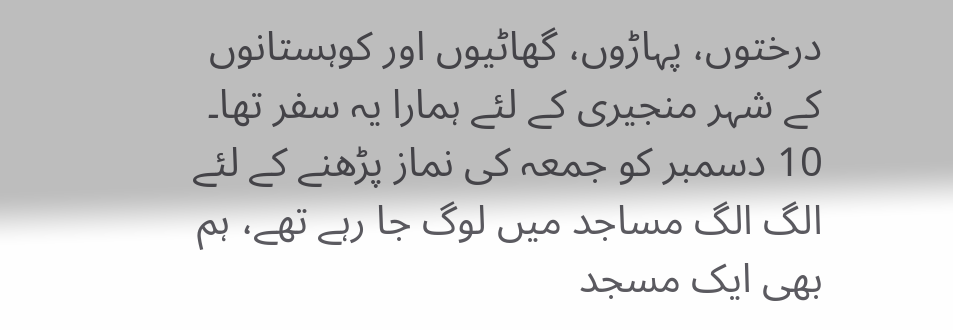درختوں، پہاڑوں، گھاٹیوں اور کوہستانوں کے شہر منجیری کے لئے ہمارا یہ سفر تھا۔ 10 دسمبر کو جمعہ کی نماز پڑھنے کے لئے الگ الگ مساجد میں لوگ جا رہے تھے، ہم بھی ایک مسجد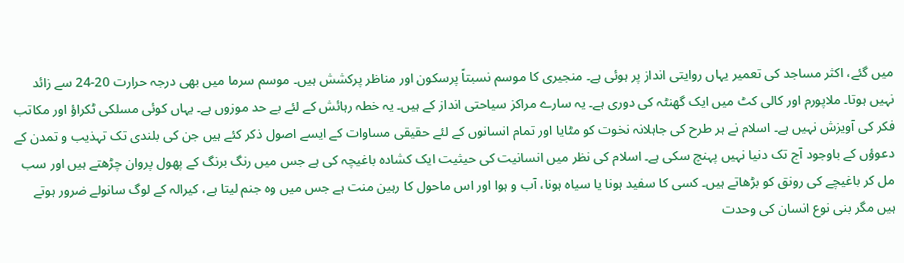میں گئے، اکثر مساجد کی تعمیر یہاں روایتی انداز پر ہوئی ہے۔ منجیری کا موسم نسبتاً پرسکون اور مناظر پرکشش ہیں۔ موسم سرما میں بھی درجہ حرارت 20-24 سے زائد نہیں ہوتا۔ ملاپورم اور کالی کٹ میں ایک گھنٹہ کی دوری ہے۔ یہ سارے مراکز سیاحتی انداز کے ہیں۔ یہ خطہ رہائش کے لئے بے حد موزوں ہے۔ یہاں کوئی مسلکی ٹکراؤ اور مکاتب فکر کی آویزش نہیں ہے۔ اسلام نے ہر طرح کی جاہلانہ نخوت کو مٹایا اور تمام انسانوں کے لئے حقیقی مساوات کے ایسے اصول ذکر کئے ہیں جن کی بلندی تک تہذیب و تمدن کے دعوؤں کے باوجود آج تک دنیا نہیں پہنچ سکی ہے۔ اسلام کی نظر میں انسانیت کی حیثیت ایک کشادہ باغیچہ کی ہے جس میں رنگ برنگ کے پھول پروان چڑھتے ہیں اور سب مل کر باغیچے کی رونق کو بڑھاتے ہیں۔ کسی کا سفید ہونا یا سیاہ ہونا، آب و ہوا اور اس ماحول کا رہین منت ہے جس میں وہ جنم لیتا ہے، کیرالہ کے لوگ سانولے ضرور ہوتے ہیں مگر بنی نوع انسان کی وحدت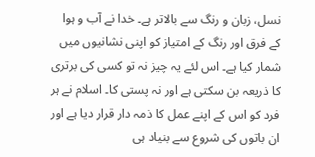نسل، زبان و رنگ سے بالاتر ہے۔ خدا نے آب و ہوا کے فرق اور رنگ کے امتیاز کو اپنی نشانیوں میں شمار کیا ہے۔ اس لئے یہ چیز نہ تو کسی کی برتری کا ذریعہ بن سکتی ہے اور نہ پستی کا۔ اسلام نے ہر فرد کو اس کے اپنے عمل کا ذمہ دار قرار دیا ہے اور ان باتوں کی شروع سے بنیاد ہی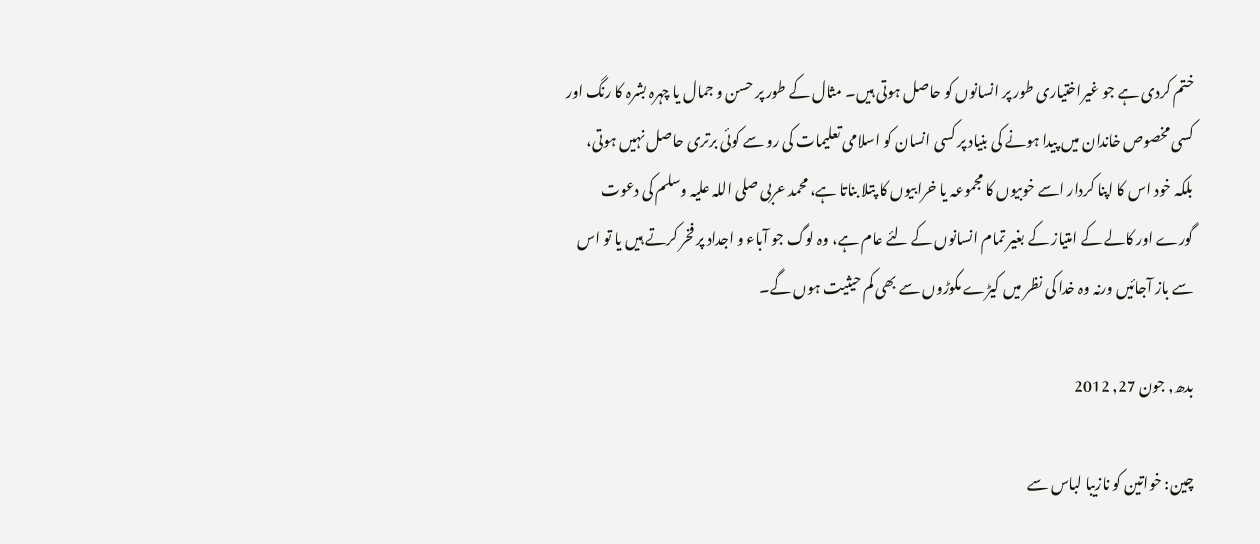ختم کردی ہے جو غیراختیاری طور پر انسانوں کو حاصل ہوتی ہیں۔ مثال کے طور پر حسن و جمال یا چہرہ بشرہ کا رنگ اور کسی مخصوص خاندان میں پیدا ہونے کی بنیاد پر کسی انسان کو اسلامی تعلیمات کی رو سے کوئی برتری حاصل نہیں ہوتی، بلکہ خود اس کا اپنا کردار اسے خوبیوں کا مجموعہ یا خرابیوں کا پتلا بناتا ہے، محمد عربی صلی اللہ علیہ وسلم کی دعوت گورے اور کالے کے امتیاز کے بغیر تمام انسانوں کے لئے عام ہے، وہ لوگ جو آباء و اجداد پر فخر کرتے ہیں یا تو اس سے باز آجائیں ورنہ وہ خدا کی نظر میں کیڑے مکوڑوں سے بھی کم حیثیت ہوں گے۔

بدھ, جون 27, 2012

چین: خواتین کو نازیبا لباس سے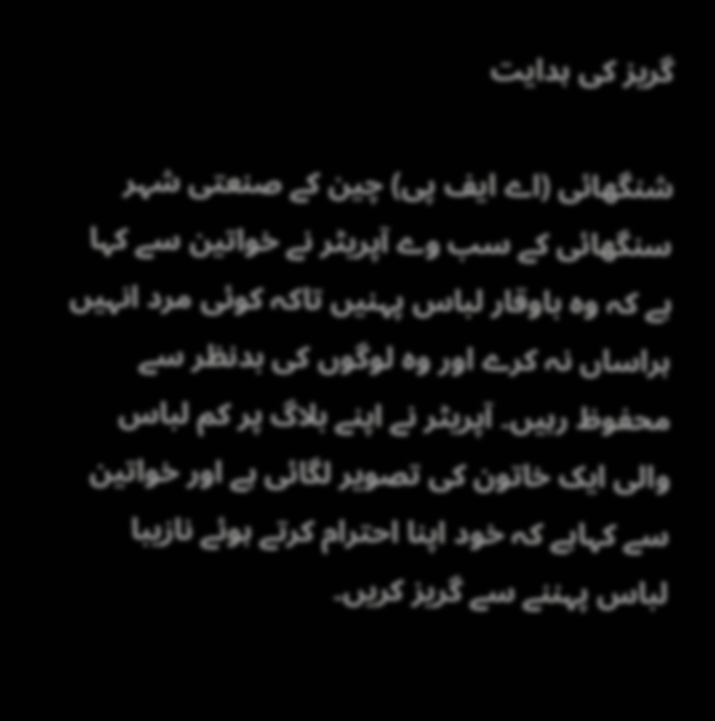گریز کی ہدایت

شنگھائی (اے ایف پی) چین کے صنعتی شہر سنگھائی کے سب وے آپریٹر نے خواتین سے کہا ہے کہ وہ باوقار لباس پہنیں تاکہ کوئی مرد انہیں ہراساں نہ کرے اور وہ لوگوں کی بدنظر سے محفوظ رہیں۔ آپریٹر نے اپنے بلاگ پر کم لباس والی ایک خاتون کی تصویر لگائی ہے اور خواتین سے کہاہے کہ خود اپنا احترام کرتے ہوئے نازیبا لباس پہننے سے گریز کریں۔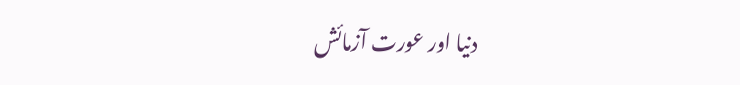دنیا اور عورت آزمائش